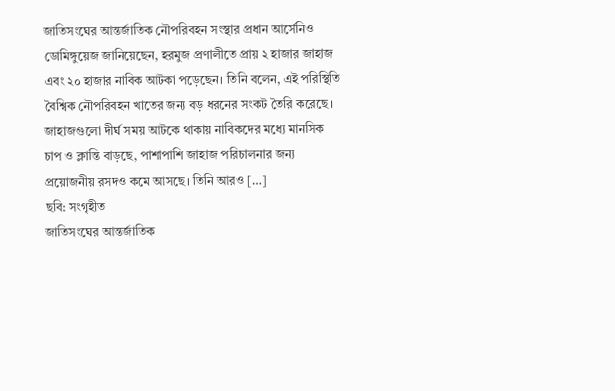জাতিসংঘের আন্তর্জাতিক নৌপরিবহন সংস্থার প্রধান আর্সেনিও ডোমিঙ্গুয়েজ জানিয়েছেন, হরমুজ প্রণালীতে প্রায় ২ হাজার জাহাজ এবং ২০ হাজার নাবিক আটকা পড়েছেন। তিনি বলেন, এই পরিস্থিতি বৈশ্বিক নৌপরিবহন খাতের জন্য বড় ধরনের সংকট তৈরি করেছে। জাহাজগুলো দীর্ঘ সময় আটকে থাকায় নাবিকদের মধ্যে মানসিক চাপ ও ক্লান্তি বাড়ছে, পাশাপাশি জাহাজ পরিচালনার জন্য প্রয়োজনীয় রসদও কমে আসছে। তিনি আরও […]
ছবি: সংগৃহীত
জাতিসংঘের আন্তর্জাতিক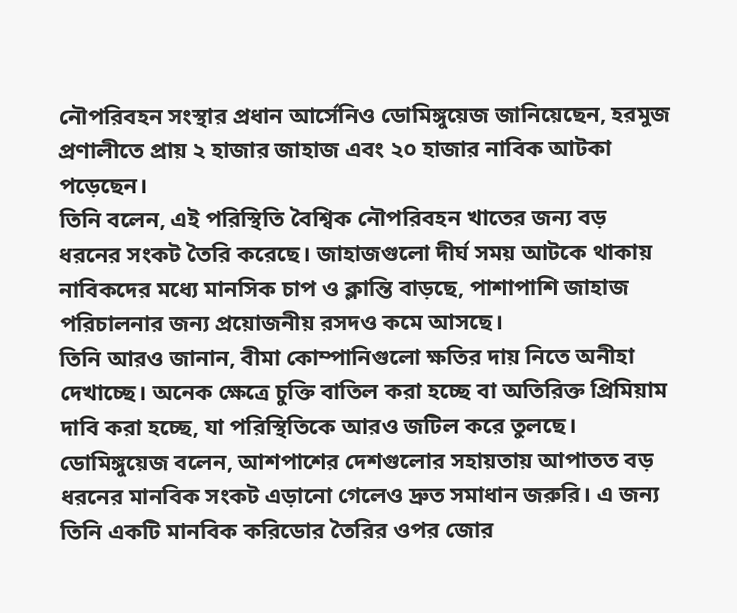নৌপরিবহন সংস্থার প্রধান আর্সেনিও ডোমিঙ্গুয়েজ জানিয়েছেন, হরমুজ প্রণালীতে প্রায় ২ হাজার জাহাজ এবং ২০ হাজার নাবিক আটকা পড়েছেন।
তিনি বলেন, এই পরিস্থিতি বৈশ্বিক নৌপরিবহন খাতের জন্য বড় ধরনের সংকট তৈরি করেছে। জাহাজগুলো দীর্ঘ সময় আটকে থাকায় নাবিকদের মধ্যে মানসিক চাপ ও ক্লান্তি বাড়ছে, পাশাপাশি জাহাজ পরিচালনার জন্য প্রয়োজনীয় রসদও কমে আসছে।
তিনি আরও জানান, বীমা কোম্পানিগুলো ক্ষতির দায় নিতে অনীহা দেখাচ্ছে। অনেক ক্ষেত্রে চুক্তি বাতিল করা হচ্ছে বা অতিরিক্ত প্রিমিয়াম দাবি করা হচ্ছে, যা পরিস্থিতিকে আরও জটিল করে তুলছে।
ডোমিঙ্গুয়েজ বলেন, আশপাশের দেশগুলোর সহায়তায় আপাতত বড় ধরনের মানবিক সংকট এড়ানো গেলেও দ্রুত সমাধান জরুরি। এ জন্য তিনি একটি মানবিক করিডোর তৈরির ওপর জোর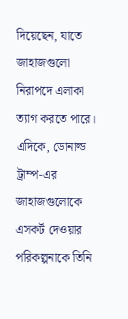দিয়েছেন, যাতে জাহাজগুলো নিরাপদে এলাকা ত্যাগ করতে পারে।
এদিকে, ডোনাল্ড ট্রাম্প-এর জাহাজগুলোকে এসকর্ট দেওয়ার পরিকল্পনাকে তিনি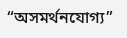“অসমর্থনযোগ্য”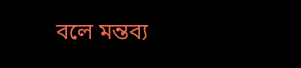বলে মন্তব্য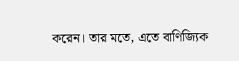করেন। তার মতে, এতে বাণিজ্যিক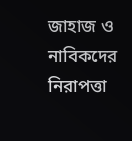জাহাজ ও নাবিকদের নিরাপত্তা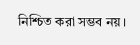নিশ্চিত করা সম্ভব নয়।